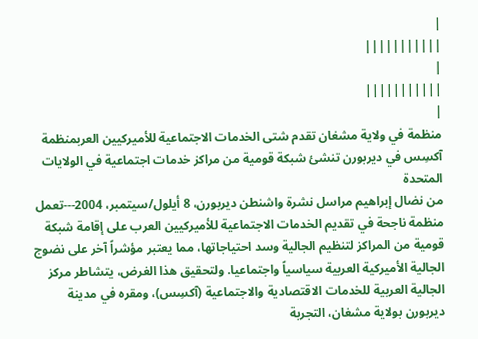|
|||||||||||
|
|||||||||||
|
منظمة في ولاية مشغان تقدم شتى الخدمات الاجتماعية للأميركيين العربمنظمة آكسِس في ديربورن تنشئ شبكة قومية من مراكز خدمات اجتماعية في الولايات المتحدة
من نضال إبراهيم مراسل نشرة واشنطن ديربورن، 8 أيلول/سيتمبر، 2004---تعمل منظمة ناجحة في تقديم الخدمات الاجتماعية للأميركيين العرب على إقامة شبكة قومية من المراكز لتنظيم الجالية وسد احتياجاتها، مما يعتبر مؤشراً آخر على نضوج الجالية الأميركية العربية سياسياً واجتماعيا. ولتحقيق هذا الغرض، يتشاطر مركز الجالية العربية للخدمات الاقتصادية والاجتماعية (آكسِس)، ومقره في مدينة ديربورن بولاية مشغان، التجربة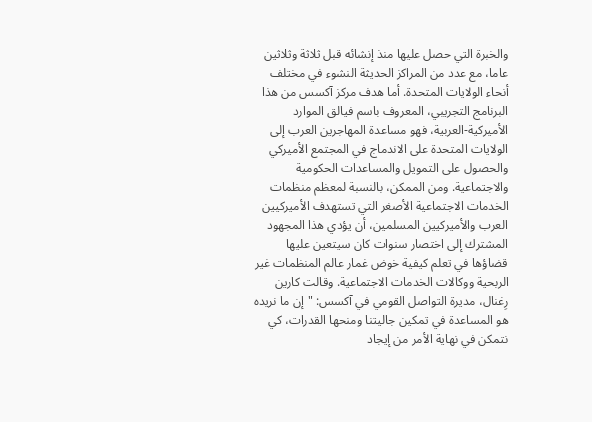والخبرة التي حصل عليها منذ إنشائه قبل ثلاثة وثلاثين عاما، مع عدد من المراكز الحديثة النشوء في مختلف أنحاء الولايات المتحدة. أما هدف مركز آكسس من هذا البرنامج التجريبي، المعروف باسم فيالق الموارد الأميركية-العربية، فهو مساعدة المهاجرين العرب إلى الولايات المتحدة على الاندماج في المجتمع الأميركي والحصول على التمويل والمساعدات الحكومية والاجتماعية. ومن الممكن، بالنسبة لمعظم منظمات الخدمات الاجتماعية الأصغر التي تستهدف الأميركيين العرب والأميركيين المسلمين، أن يؤدي هذا المجهود المشترك إلى اختصار سنوات كان سيتعين عليها قضاؤها في تعلم كيفية خوض غمار عالم المنظمات غير الربحية ووكالات الخدمات الاجتماعية. وقالت كارين رِغنال، مديرة التواصل القومي في آكسس: "إن ما نريده هو المساعدة في تمكين جاليتنا ومنحها القدرات، كي نتمكن في نهاية الأمر من إيجاد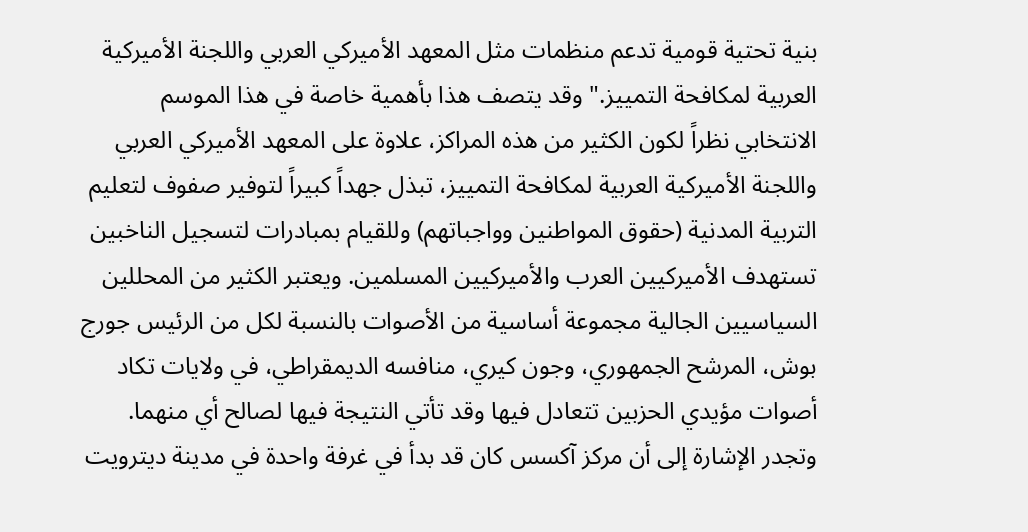بنية تحتية قومية تدعم منظمات مثل المعهد الأميركي العربي واللجنة الأميركية العربية لمكافحة التمييز." وقد يتصف هذا بأهمية خاصة في هذا الموسم الانتخابي نظراً لكون الكثير من هذه المراكز، علاوة على المعهد الأميركي العربي واللجنة الأميركية العربية لمكافحة التمييز، تبذل جهداً كبيراً لتوفير صفوف لتعليم التربية المدنية (حقوق المواطنين وواجباتهم) وللقيام بمبادرات لتسجيل الناخبين تستهدف الأميركيين العرب والأميركيين المسلمين. ويعتبر الكثير من المحللين السياسيين الجالية مجموعة أساسية من الأصوات بالنسبة لكل من الرئيس جورج بوش، المرشح الجمهوري، وجون كيري، منافسه الديمقراطي، في ولايات تكاد أصوات مؤيدي الحزبين تتعادل فيها وقد تأتي النتيجة فيها لصالح أي منهما. وتجدر الإشارة إلى أن مركز آكسس كان قد بدأ في غرفة واحدة في مدينة ديترويت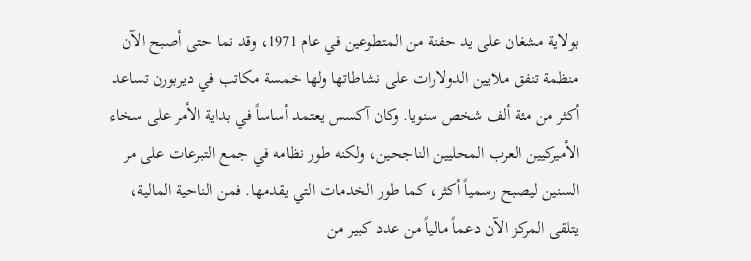بولاية مشغان على يد حفنة من المتطوعين في عام 1971، وقد نما حتى أصبح الآن منظمة تنفق ملايين الدولارات على نشاطاتها ولها خمسة مكاتب في ديربورن تساعد أكثر من مئة ألف شخص سنويا. وكان آكسس يعتمد أساساً في بداية الأمر على سخاء الأميركيين العرب المحليين الناجحين، ولكنه طور نظامه في جمع التبرعات على مر السنين ليصبح رسمياً أكثر، كما طور الخدمات التي يقدمها. فمن الناحية المالية، يتلقى المركز الآن دعماً مالياً من عدد كبير من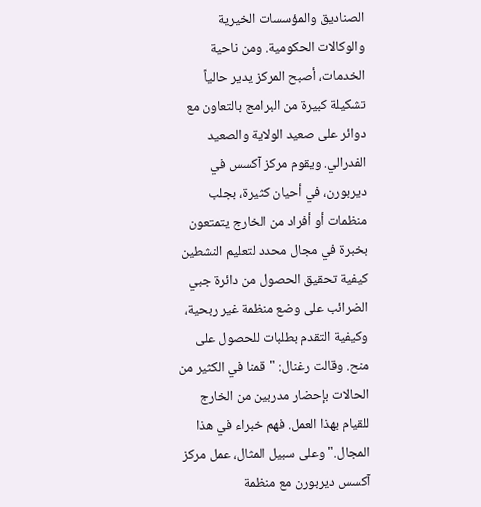الصناديق والمؤسسات الخيرية والوكالات الحكومية. ومن ناحية الخدمات، أصبح المركز يدير حالياً تشكيلة كبيرة من البرامج بالتعاون مع دوائر على صعيد الولاية والصعيد الفدرالي. ويقوم مركز آكسس في ديربورن، في أحيان كثيرة، بجلب منظمات أو أفراد من الخارج يتمتعون بخبرة في مجال محدد لتعليم النشطين كيفية تحقيق الحصول من دائرة جبي الضرائب على وضع منظمة غير ربحية، وكيفية التقدم بطلبات للحصول على منح. وقالت رغنال: "قمنا في الكثير من الحالات بإحضار مدربين من الخارج للقيام بهذا العمل. فهم خبراء في هذا المجال." وعلى سبيل المثال، عمل مركز آكسس ديربورن مع منظمة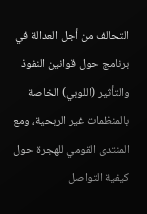التحالف من أجل العدالة في برنامج حول قوانين النفوذ والتأثير (اللوبي) الخاصة بالمنظمات غير الربحية، ومع المنتدى القومي للهجرة حول كيفية التواصل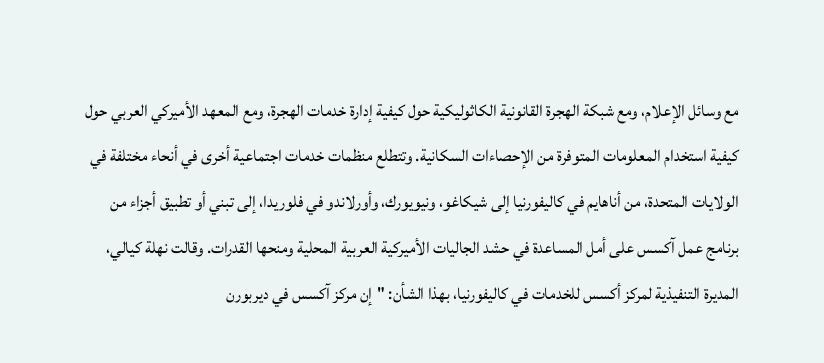مع وسائل الإعلام، ومع شبكة الهجرة القانونية الكاثوليكية حول كيفية إدارة خدمات الهجرة، ومع المعهد الأميركي العربي حول كيفية استخدام المعلومات المتوفرة من الإحصاءات السكانية. وتتطلع منظمات خدمات اجتماعية أخرى في أنحاء مختلفة في الولايات المتحدة، من أناهايم في كاليفورنيا إلى شيكاغو، ونيويورك، وأورلاندو في فلوريدا، إلى تبني أو تطبيق أجزاء من برنامج عمل آكسس على أمل المساعدة في حشد الجاليات الأميركية العربية المحلية ومنحها القدرات. وقالت نهلة كيالي، المديرة التنفيذية لمركز أكسس للخدمات في كاليفورنيا، بهذا الشأن: "إن مركز آكسس في ديربورن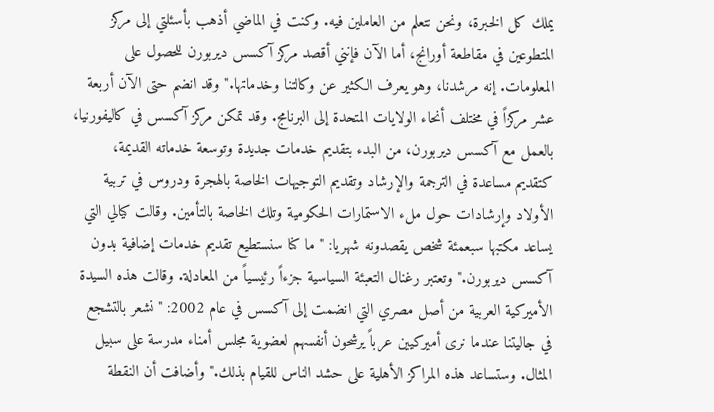يملك كل الخبرة، ونحن نتعلم من العاملين فيه. وكنت في الماضي أذهب بأسئلتي إلى مركز المتطوعين في مقاطعة أورانج، أما الآن فإنني أقصد مركز آكسس ديربورن للحصول على المعلومات. إنه مرشدنا، وهو يعرف الكثير عن وكالتنا وخدماتها." وقد انضم حتى الآن أربعة عشر مركزاً في مختلف أنحاء الولايات المتحدة إلى البرنامج. وقد تمكن مركز آكسس في كاليفورنيا، بالعمل مع آكسس ديربورن، من البدء بتقديم خدمات جديدة وتوسعة خدماته القديمة، كتقديم مساعدة في الترجمة والإرشاد وتقديم التوجيهات الخاصة بالهجرة ودروس في تربية الأولاد وإرشادات حول ملء الاستمارات الحكومية وتلك الخاصة بالتأمين. وقالت كيالي التي يساعد مكتبها سبعمئة شخص يقصدونه شهريا: "ما كنا سنستطيع تقديم خدمات إضافية بدون آكسس ديربورن." وتعتبر رغنال التعبئة السياسية جزءاً رئيسياً من المعادلة. وقالت هذه السيدة الأميركية العربية من أصل مصري التي انضمت إلى آكسس في عام 2002: "نشعر بالتشجع في جاليتنا عندما نرى أميركيين عرباً يرشحون أنفسهم لعضوية مجلس أمناء مدرسة على سبيل المثال. وستساعد هذه المراكز الأهلية على حشد الناس للقيام بذلك." وأضافت أن النقطة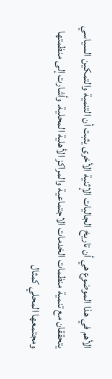الأهم في هذا الموضوع هي أن تاريخ الجاليات الإثنية الأخرى يثبت أن التنمية والتمكين السياسي يتحققان مع تنمية منظمات الخدمات الاجتماعية والمراكز الأهلية المحلية. وأشارت إلى منظمتها ومجتمعها المحلي كمثال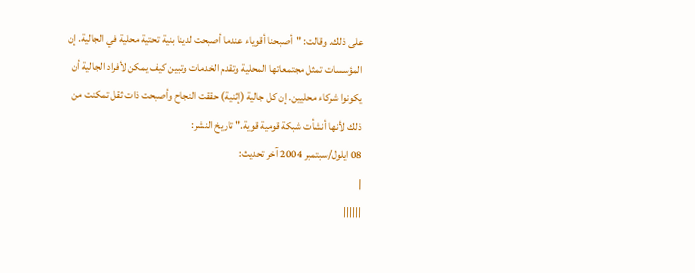على ذلك. وقالت: "أصبحنا أقوياء عندما أصبحت لدينا بنية تحتية محلية في الجالية. إن المؤسسات تمثل مجتمعاتها المحلية وتقدم الخدمات وتبين كيف يمكن لأفراد الجالية أن يكونوا شركاء محليين. إن كل جالية (إثنية) حققت النجاح وأصبحت ذات ثقل تمكنت من ذلك لأنها أنشأت شبكة قومية قوية." تاريخ النشر:
08 ايلول/سبتمبر 2004 آخر تحديث:
|
||||||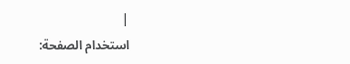|
استخدام الصفحة: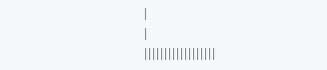|
|
||||||||||||||||||